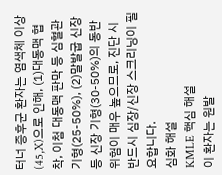터너 증후군 환자는 염색체 이상(45,X)으로 인해, (1)대동맥 협착, 이첨 대동맥 판막 등 심혈관 기형(25-50%), (2)말발굽 신장 등 신장 기형(30-50%)의 동반 위험이 매우 높으므로, 진단 시 반드시 심장/신장 스크리닝이 필요합니다.
심화 해설
KMLE 핵심 해설
이 환자는 원발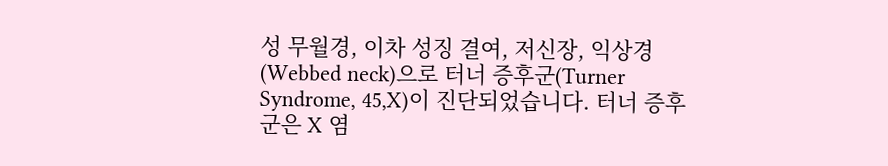성 무월경, 이차 성징 결여, 저신장, 익상경(Webbed neck)으로 터너 증후군(Turner Syndrome, 45,X)이 진단되었습니다. 터너 증후군은 X 염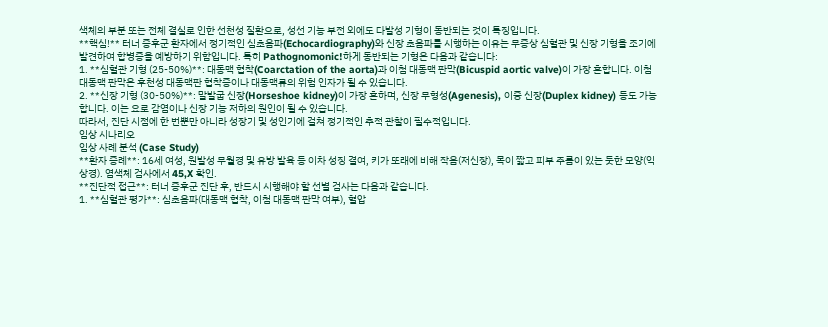색체의 부분 또는 전체 결실로 인한 선천성 질환으로, 성선 기능 부전 외에도 다발성 기형이 동반되는 것이 특징입니다.
**핵심!** 터너 증후군 환자에서 정기적인 심초음파(Echocardiography)와 신장 초음파를 시행하는 이유는 무증상 심혈관 및 신장 기형을 조기에 발견하여 합병증을 예방하기 위함입니다. 특히 Pathognomonic!하게 동반되는 기형은 다음과 같습니다:
1. **심혈관 기형 (25-50%)**: 대동맥 협착(Coarctation of the aorta)과 이첨 대동맥 판막(Bicuspid aortic valve)이 가장 흔합니다. 이첨 대동맥 판막은 후천성 대동맥판 협착증이나 대동맥류의 위험 인자가 될 수 있습니다.
2. **신장 기형 (30-50%)**: 말발굽 신장(Horseshoe kidney)이 가장 흔하며, 신장 무형성(Agenesis), 이중 신장(Duplex kidney) 등도 가능합니다. 이는 요로 감염이나 신장 기능 저하의 원인이 될 수 있습니다.
따라서, 진단 시점에 한 번뿐만 아니라 성장기 및 성인기에 걸쳐 정기적인 추적 관찰이 필수적입니다.
임상 시나리오
임상 사례 분석 (Case Study)
**환자 증례**: 16세 여성, 원발성 무월경 및 유방 발육 등 이차 성징 결여, 키가 또래에 비해 작음(저신장), 목이 짧고 피부 주름이 있는 듯한 모양(익상경). 염색체 검사에서 45,X 확인.
**진단적 접근**: 터너 증후군 진단 후, 반드시 시행해야 할 선별 검사는 다음과 같습니다.
1. **심혈관 평가**: 심초음파(대동맥 협착, 이첨 대동맥 판막 여부), 혈압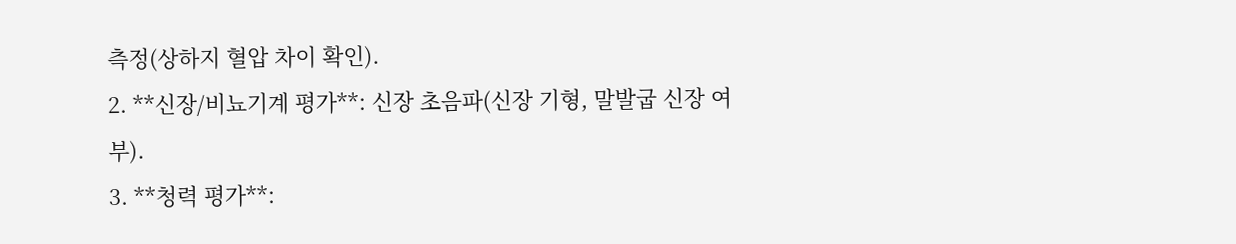측정(상하지 혈압 차이 확인).
2. **신장/비뇨기계 평가**: 신장 초음파(신장 기형, 말발굽 신장 여부).
3. **청력 평가**: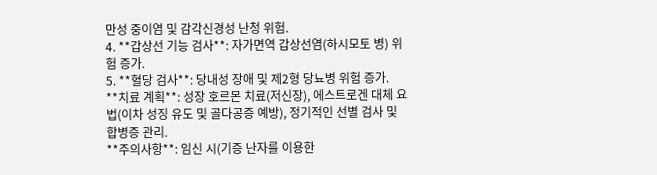만성 중이염 및 감각신경성 난청 위험.
4. **갑상선 기능 검사**: 자가면역 갑상선염(하시모토 병) 위험 증가.
5. **혈당 검사**: 당내성 장애 및 제2형 당뇨병 위험 증가.
**치료 계획**: 성장 호르몬 치료(저신장), 에스트로겐 대체 요법(이차 성징 유도 및 골다공증 예방), 정기적인 선별 검사 및 합병증 관리.
**주의사항**: 임신 시(기증 난자를 이용한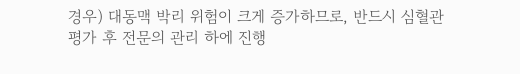경우) 대동맥 박리 위험이 크게 증가하므로, 반드시 심혈관 평가 후 전문의 관리 하에 진행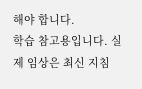해야 합니다.
학습 참고용입니다. 실제 임상은 최신 지침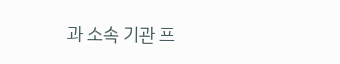과 소속 기관 프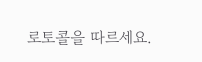로토콜을 따르세요.